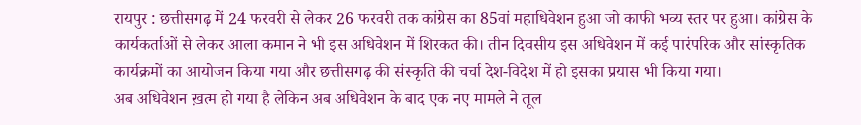रायपुर : छत्तीसगढ़ में 24 फरवरी से लेकर 26 फरवरी तक कांग्रेस का 85वां महाधिवेशन हुआ जो काफी भव्य स्तर पर हुआ। कांग्रेस के कार्यकर्ताओं से लेकर आला कमान ने भी इस अधिवेशन में शिरकत की। तीन दिवसीय इस अधिवेशन में कई पारंपरिक और सांस्कृतिक कार्यक्रमों का आयोजन किया गया और छत्तीसगढ़ की संस्कृति की चर्चा देश-विदेश में हो इसका प्रयास भी किया गया।
अब अधिवेशन ख़त्म हो गया है लेकिन अब अधिवेशन के बाद एक नए मामले ने तूल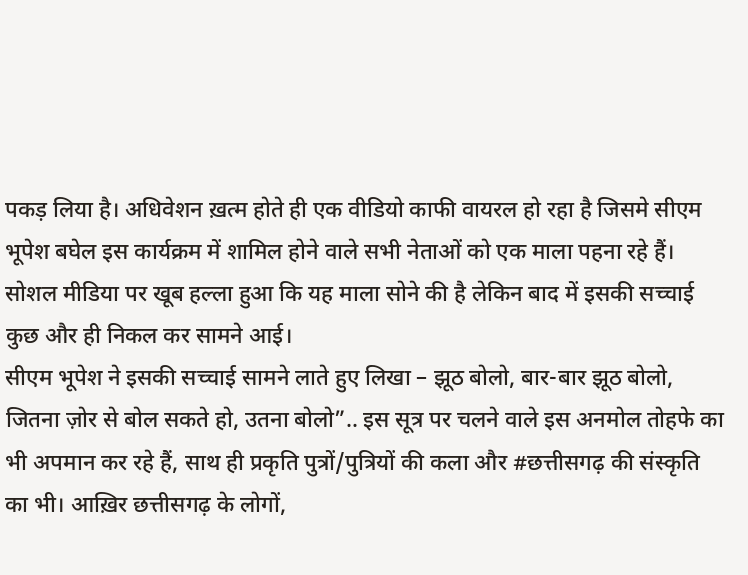पकड़ लिया है। अधिवेशन ख़त्म होते ही एक वीडियो काफी वायरल हो रहा है जिसमे सीएम भूपेश बघेल इस कार्यक्रम में शामिल होने वाले सभी नेताओं को एक माला पहना रहे हैं। सोशल मीडिया पर खूब हल्ला हुआ कि यह माला सोने की है लेकिन बाद में इसकी सच्चाई कुछ और ही निकल कर सामने आई।
सीएम भूपेश ने इसकी सच्चाई सामने लाते हुए लिखा – झूठ बोलो, बार-बार झूठ बोलो, जितना ज़ोर से बोल सकते हो, उतना बोलो”.. इस सूत्र पर चलने वाले इस अनमोल तोहफे का भी अपमान कर रहे हैं, साथ ही प्रकृति पुत्रों/पुत्रियों की कला और #छत्तीसगढ़ की संस्कृति का भी। आख़िर छत्तीसगढ़ के लोगों,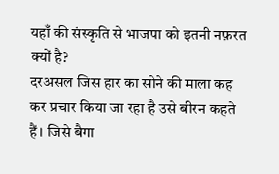यहाँ की संस्कृति से भाजपा को इतनी नफ़रत क्यों है?
दरअसल जिस हार का सोने की माला कह कर प्रचार किया जा रहा है उसे बीरन कहते हैं। जिसे बैगा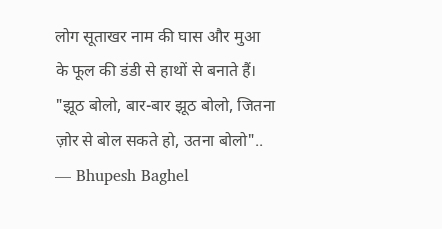लोग सूताखर नाम की घास और मुआ के फूल की डंडी से हाथों से बनाते हैं।
"झूठ बोलो, बार-बार झूठ बोलो, जितना ज़ोर से बोल सकते हो, उतना बोलो"..
— Bhupesh Baghel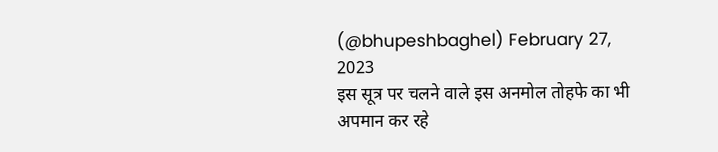(@bhupeshbaghel) February 27, 2023
इस सूत्र पर चलने वाले इस अनमोल तोहफे का भी अपमान कर रहे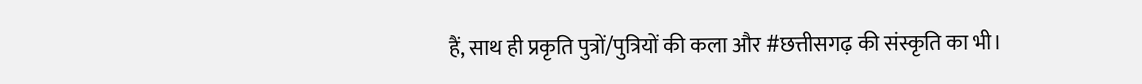हैं, साथ ही प्रकृति पुत्रों/पुत्रियों की कला और #छत्तीसगढ़ की संस्कृति का भी।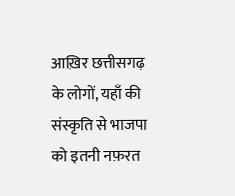आख़िर छत्तीसगढ़ के लोगों, यहाँ की संस्कृति से भाजपा को इतनी नफ़रत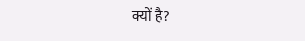क्यों है?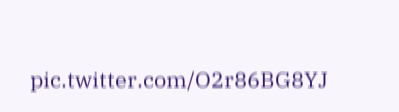pic.twitter.com/O2r86BG8YJ